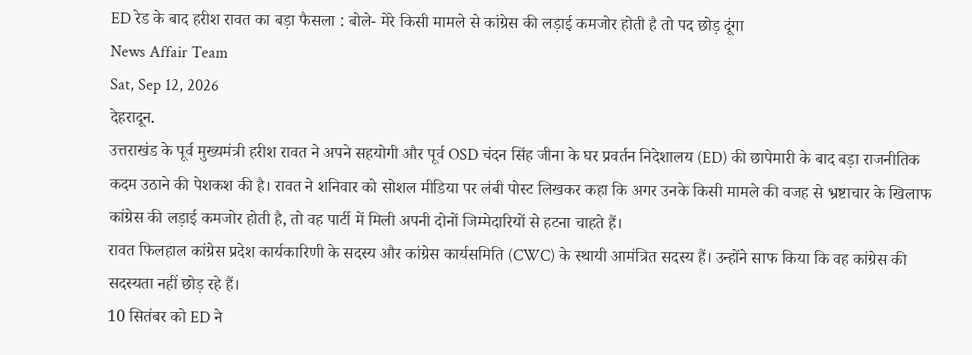ED रेड के बाद हरीश रावत का बड़ा फैसला : बोले- मेरे किसी मामले से कांग्रेस की लड़ाई कमजोर होती है तो पद छोड़ दूंगा
News Affair Team
Sat, Sep 12, 2026
देहरादून.
उत्तराखंड के पूर्व मुख्यमंत्री हरीश रावत ने अपने सहयोगी और पूर्व OSD चंदन सिंह जीना के घर प्रवर्तन निदेशालय (ED) की छापेमारी के बाद बड़ा राजनीतिक कदम उठाने की पेशकश की है। रावत ने शनिवार को सोशल मीडिया पर लंबी पोस्ट लिखकर कहा कि अगर उनके किसी मामले की वजह से भ्रष्टाचार के खिलाफ कांग्रेस की लड़ाई कमजोर होती है, तो वह पार्टी में मिली अपनी दोनों जिम्मेदारियों से हटना चाहते हैं।
रावत फिलहाल कांग्रेस प्रदेश कार्यकारिणी के सदस्य और कांग्रेस कार्यसमिति (CWC) के स्थायी आमंत्रित सदस्य हैं। उन्होंने साफ किया कि वह कांग्रेस की सदस्यता नहीं छोड़ रहे हैं।
10 सितंबर को ED ने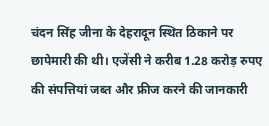चंदन सिंह जीना के देहरादून स्थित ठिकाने पर छापेमारी की थी। एजेंसी ने करीब 1.28 करोड़ रुपए की संपत्तियां जब्त और फ्रीज करने की जानकारी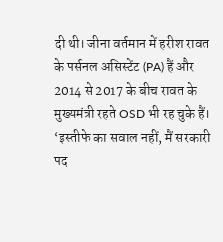दी थी। जीना वर्तमान में हरीश रावत के पर्सनल असिस्टेंट (PA) हैं और 2014 से 2017 के बीच रावत के मुख्यमंत्री रहते OSD भी रह चुके हैं।
‘इस्तीफे का सवाल नहीं, मैं सरकारी पद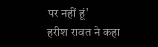पर नहीं हूं’
हरीश रावत ने कहा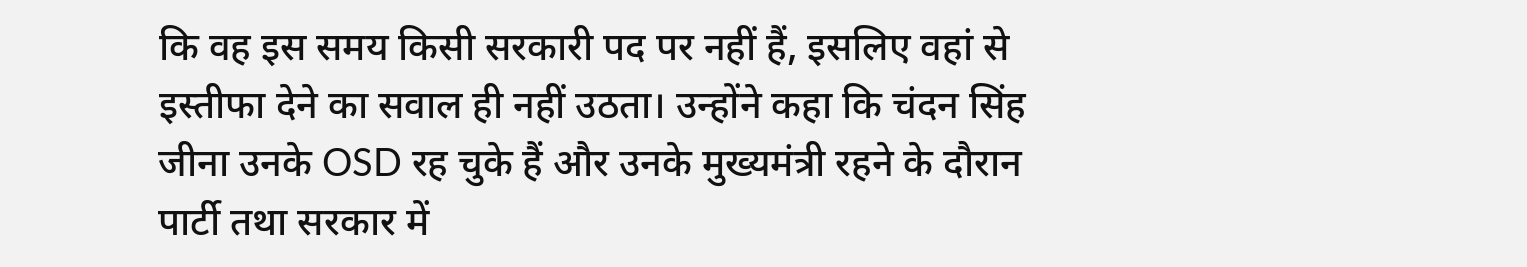कि वह इस समय किसी सरकारी पद पर नहीं हैं, इसलिए वहां से इस्तीफा देने का सवाल ही नहीं उठता। उन्होंने कहा कि चंदन सिंह जीना उनके OSD रह चुके हैं और उनके मुख्यमंत्री रहने के दौरान पार्टी तथा सरकार में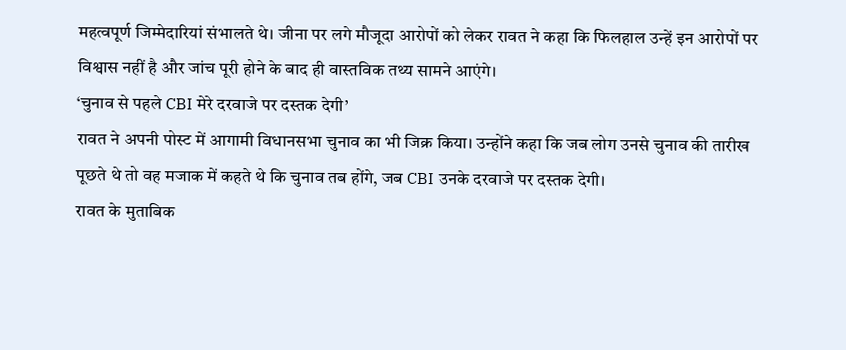महत्वपूर्ण जिम्मेदारियां संभालते थे। जीना पर लगे मौजूदा आरोपों को लेकर रावत ने कहा कि फिलहाल उन्हें इन आरोपों पर विश्वास नहीं है और जांच पूरी होने के बाद ही वास्तविक तथ्य सामने आएंगे।
‘चुनाव से पहले CBI मेरे दरवाजे पर दस्तक देगी’
रावत ने अपनी पोस्ट में आगामी विधानसभा चुनाव का भी जिक्र किया। उन्होंने कहा कि जब लोग उनसे चुनाव की तारीख पूछते थे तो वह मजाक में कहते थे कि चुनाव तब होंगे, जब CBI उनके दरवाजे पर दस्तक देगी।
रावत के मुताबिक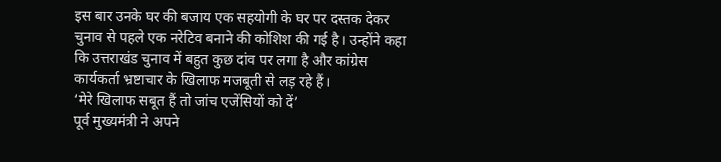इस बार उनके घर की बजाय एक सहयोगी के घर पर दस्तक देकर चुनाव से पहले एक नरेटिव बनाने की कोशिश की गई है। उन्होंने कहा कि उत्तराखंड चुनाव में बहुत कुछ दांव पर लगा है और कांग्रेस कार्यकर्ता भ्रष्टाचार के खिलाफ मजबूती से लड़ रहे हैं।
‘मेरे खिलाफ सबूत हैं तो जांच एजेंसियों को दें’
पूर्व मुख्यमंत्री ने अपने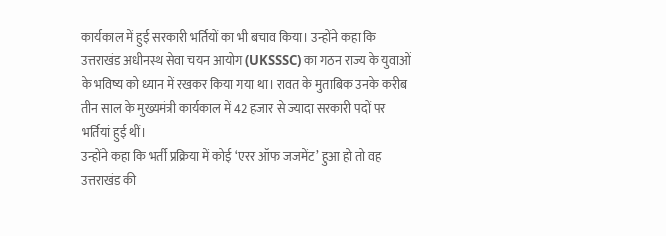कार्यकाल में हुई सरकारी भर्तियों का भी बचाव किया। उन्होंने कहा कि उत्तराखंड अधीनस्थ सेवा चयन आयोग (UKSSSC) का गठन राज्य के युवाओं के भविष्य को ध्यान में रखकर किया गया था। रावत के मुताबिक उनके करीब तीन साल के मुख्यमंत्री कार्यकाल में 42 हजार से ज्यादा सरकारी पदों पर भर्तियां हुई थीं।
उन्होंने कहा कि भर्ती प्रक्रिया में कोई ‘एरर ऑफ जजमेंट’ हुआ हो तो वह उत्तराखंड की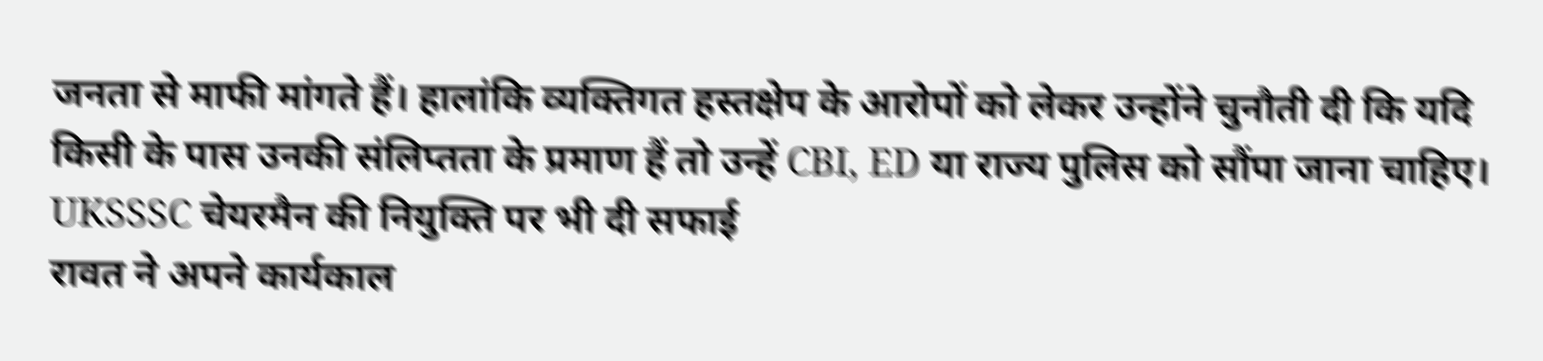जनता से माफी मांगते हैं। हालांकि व्यक्तिगत हस्तक्षेप के आरोपों को लेकर उन्होंने चुनौती दी कि यदि किसी के पास उनकी संलिप्तता के प्रमाण हैं तो उन्हें CBI, ED या राज्य पुलिस को सौंपा जाना चाहिए।
UKSSSC चेयरमैन की नियुक्ति पर भी दी सफाई
रावत ने अपने कार्यकाल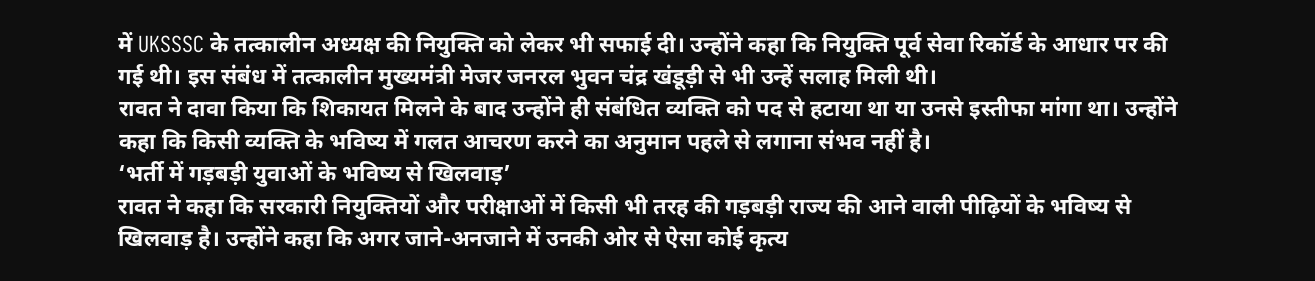में UKSSSC के तत्कालीन अध्यक्ष की नियुक्ति को लेकर भी सफाई दी। उन्होंने कहा कि नियुक्ति पूर्व सेवा रिकॉर्ड के आधार पर की गई थी। इस संबंध में तत्कालीन मुख्यमंत्री मेजर जनरल भुवन चंद्र खंडूड़ी से भी उन्हें सलाह मिली थी।
रावत ने दावा किया कि शिकायत मिलने के बाद उन्होंने ही संबंधित व्यक्ति को पद से हटाया था या उनसे इस्तीफा मांगा था। उन्होंने कहा कि किसी व्यक्ति के भविष्य में गलत आचरण करने का अनुमान पहले से लगाना संभव नहीं है।
‘भर्ती में गड़बड़ी युवाओं के भविष्य से खिलवाड़’
रावत ने कहा कि सरकारी नियुक्तियों और परीक्षाओं में किसी भी तरह की गड़बड़ी राज्य की आने वाली पीढ़ियों के भविष्य से खिलवाड़ है। उन्होंने कहा कि अगर जाने-अनजाने में उनकी ओर से ऐसा कोई कृत्य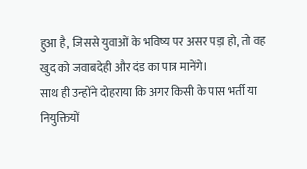हुआ है, जिससे युवाओं के भविष्य पर असर पड़ा हो, तो वह खुद को जवाबदेही और दंड का पात्र मानेंगे।
साथ ही उन्होंने दोहराया कि अगर किसी के पास भर्ती या नियुक्तियों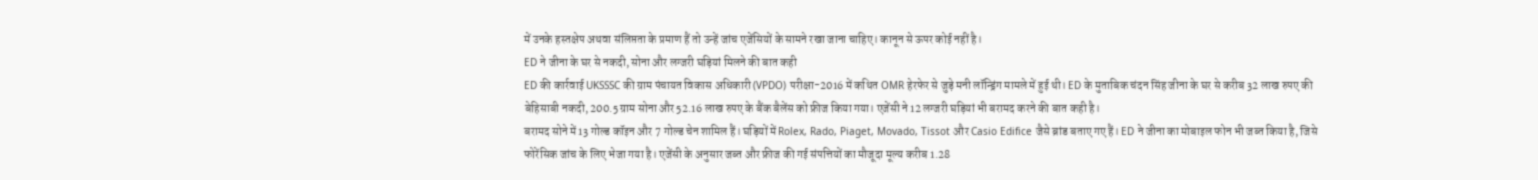में उनके हस्तक्षेप अथवा संलिप्तता के प्रमाण हैं तो उन्हें जांच एजेंसियों के सामने रखा जाना चाहिए। कानून से ऊपर कोई नहीं है।
ED ने जीना के घर से नकदी, सोना और लग्जरी घड़ियां मिलने की बात कही
ED की कार्रवाई UKSSSC की ग्राम पंचायत विकास अधिकारी (VPDO) परीक्षा-2016 में कथित OMR हेरफेर से जुड़े मनी लॉन्ड्रिंग मामले में हुई थी। ED के मुताबिक चंदन सिंह जीना के घर से करीब 32 लाख रुपए की बेहिसाबी नकदी, 200.5 ग्राम सोना और 52.16 लाख रुपए के बैंक बैलेंस को फ्रीज किया गया। एजेंसी ने 12 लग्जरी घड़ियां भी बरामद करने की बात कही है।
बरामद सोने में 13 गोल्ड कॉइन और 7 गोल्ड चेन शामिल हैं। घड़ियों में Rolex, Rado, Piaget, Movado, Tissot और Casio Edifice जैसे ब्रांड बताए गए हैं। ED ने जीना का मोबाइल फोन भी जब्त किया है, जिसे फोरेंसिक जांच के लिए भेजा गया है। एजेंसी के अनुसार जब्त और फ्रीज की गई संपत्तियों का मौजूदा मूल्य करीब 1.28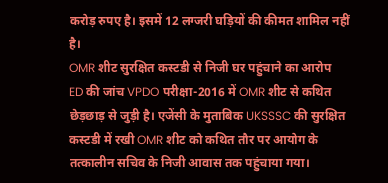करोड़ रुपए है। इसमें 12 लग्जरी घड़ियों की कीमत शामिल नहीं है।
OMR शीट सुरक्षित कस्टडी से निजी घर पहुंचाने का आरोप
ED की जांच VPDO परीक्षा-2016 में OMR शीट से कथित छेड़छाड़ से जुड़ी है। एजेंसी के मुताबिक UKSSSC की सुरक्षित कस्टडी में रखी OMR शीट को कथित तौर पर आयोग के तत्कालीन सचिव के निजी आवास तक पहुंचाया गया।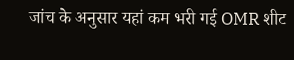जांच के अनुसार यहां कम भरी गई OMR शीट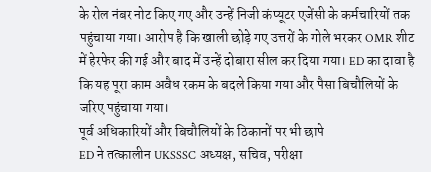के रोल नंबर नोट किए गए और उन्हें निजी कंप्यूटर एजेंसी के कर्मचारियों तक पहुंचाया गया। आरोप है कि खाली छोड़े गए उत्तरों के गोले भरकर OMR शीट में हेरफेर की गई और बाद में उन्हें दोबारा सील कर दिया गया। ED का दावा है कि यह पूरा काम अवैध रकम के बदले किया गया और पैसा बिचौलियों के जरिए पहुंचाया गया।
पूर्व अधिकारियों और बिचौलियों के ठिकानों पर भी छापे
ED ने तत्कालीन UKSSSC अध्यक्ष, सचिव, परीक्षा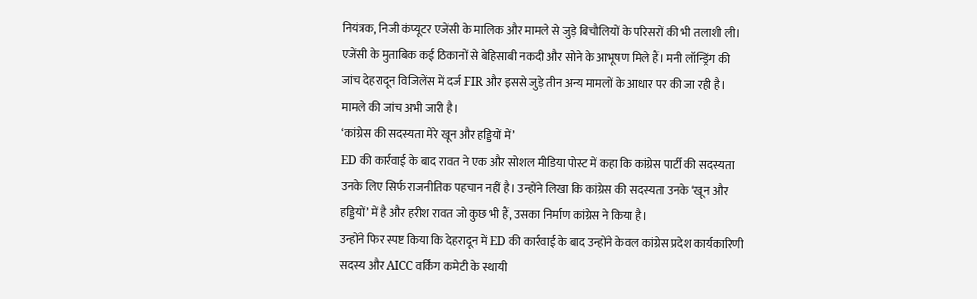नियंत्रक, निजी कंप्यूटर एजेंसी के मालिक और मामले से जुड़े बिचौलियों के परिसरों की भी तलाशी ली। एजेंसी के मुताबिक कई ठिकानों से बेहिसाबी नकदी और सोने के आभूषण मिले हैं। मनी लॉन्ड्रिंग की जांच देहरादून विजिलेंस में दर्ज FIR और इससे जुड़े तीन अन्य मामलों के आधार पर की जा रही है। मामले की जांच अभी जारी है।
‘कांग्रेस की सदस्यता मेरे खून और हड्डियों में’
ED की कार्रवाई के बाद रावत ने एक और सोशल मीडिया पोस्ट में कहा कि कांग्रेस पार्टी की सदस्यता उनके लिए सिर्फ राजनीतिक पहचान नहीं है। उन्होंने लिखा कि कांग्रेस की सदस्यता उनके ‘खून और हड्डियों’ में है और हरीश रावत जो कुछ भी हैं, उसका निर्माण कांग्रेस ने किया है।
उन्होंने फिर स्पष्ट किया कि देहरादून में ED की कार्रवाई के बाद उन्होंने केवल कांग्रेस प्रदेश कार्यकारिणी सदस्य और AICC वर्किंग कमेटी के स्थायी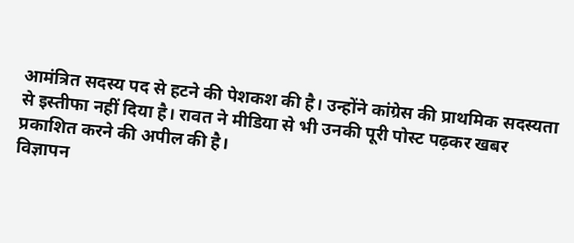आमंत्रित सदस्य पद से हटने की पेशकश की है। उन्होंने कांग्रेस की प्राथमिक सदस्यता से इस्तीफा नहीं दिया है। रावत ने मीडिया से भी उनकी पूरी पोस्ट पढ़कर खबर प्रकाशित करने की अपील की है।
विज्ञापन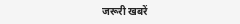जरूरी खबरें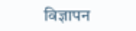विज्ञापन